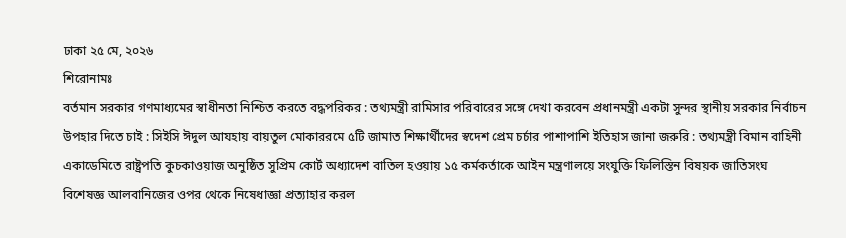ঢাকা ২৫ মে, ২০২৬
শিরোনামঃ
বর্তমান সরকার গণমাধ্যমের স্বাধীনতা নিশ্চিত করতে বদ্ধপরিকর : তথ্যমন্ত্রী রামিসার পরিবারের সঙ্গে দেখা করবেন প্রধানমন্ত্রী একটা সুন্দর স্থানীয় সরকার নির্বাচন উপহার দিতে চাই : সিইসি ঈদুল আযহায় বায়তুল মোকাররমে ৫টি জামাত শিক্ষার্থীদের স্বদেশ প্রেম চর্চার পাশাপাশি ইতিহাস জানা জরুরি : তথ্যমন্ত্রী বিমান বাহিনী একাডেমিতে রাষ্ট্রপতি কুচকাওয়াজ অনুষ্ঠিত সুপ্রিম কোর্ট অধ্যাদেশ বাতিল হওয়ায় ১৫ কর্মকর্তাকে আইন মন্ত্রণালয়ে সংযুক্তি ফিলিস্তিন বিষয়ক জাতিসংঘ বিশেষজ্ঞ আলবানিজের ওপর থেকে নিষেধাজ্ঞা প্রত্যাহার করল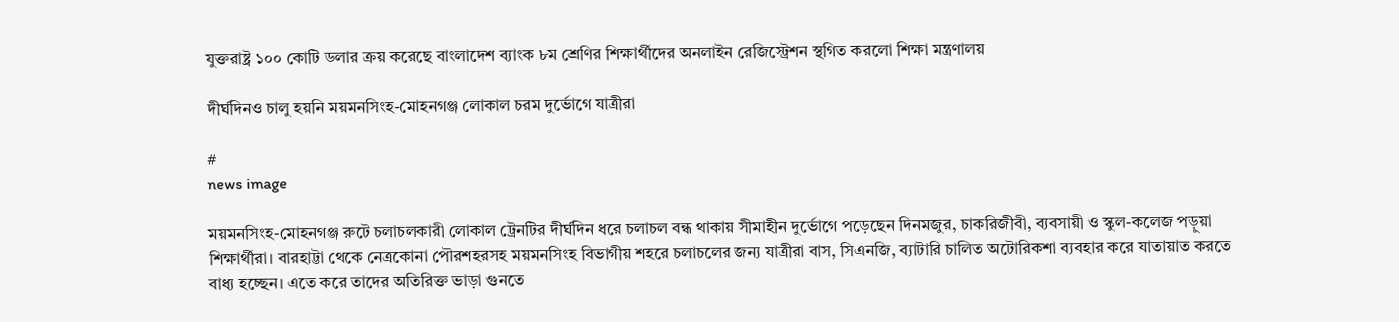যুক্তরাষ্ট্র ১০০ কোটি ডলার ক্রয় করেছে বাংলাদেশ ব্যাংক ৮ম শ্রেণির শিক্ষার্থীদের অনলাইন রেজিস্ট্রেশন স্থগিত করলো শিক্ষা মন্ত্রণালয়

দীর্ঘদিনও চালু হয়নি ময়মনসিংহ-মোহনগঞ্জ লোকাল চরম দুর্ভোগে যাত্রীরা

#
news image

ময়মনসিংহ-মোহনগঞ্জ রুটে চলাচলকারী লোকাল ট্রেনটির দীর্ঘদিন ধরে চলাচল বন্ধ থাকায় সীমাহীন দুর্ভোগে পড়েছেন দিনমজুর, চাকরিজীবী, ব্যবসায়ী ও স্কুল-কলেজ পড়ুয়া শিক্ষার্থীরা। বারহাট্টা থেকে নেত্রকোনা পৌরশহরসহ ময়মনসিংহ বিভাগীয় শহরে চলাচলের জন্য যাত্রীরা বাস, সিএনজি, ব্যাটারি চালিত অটোরিকশা ব্যবহার করে যাতায়াত করতে বাধ্য হচ্ছেন। এতে করে তাদের অতিরিক্ত ভাড়া গুনতে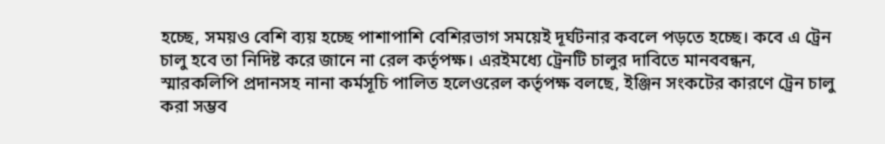হচ্ছে, সময়ও বেশি ব্যয় হচ্ছে পাশাপাশি বেশিরভাগ সময়েই দূর্ঘটনার কবলে পড়তে হচ্ছে। কবে এ ট্রেন চালু হবে তা নিদিষ্ট করে জানে না রেল কর্তৃপক্ষ। এরইমধ্যে ট্রেনটি চালুর দাবিতে মানববন্ধন, স্মারকলিপি প্রদানসহ নানা কর্মসূচি পালিত হলেওরেল কর্তৃপক্ষ বলছে, ইঞ্জিন সংকটের কারণে ট্রেন চালু করা সম্ভব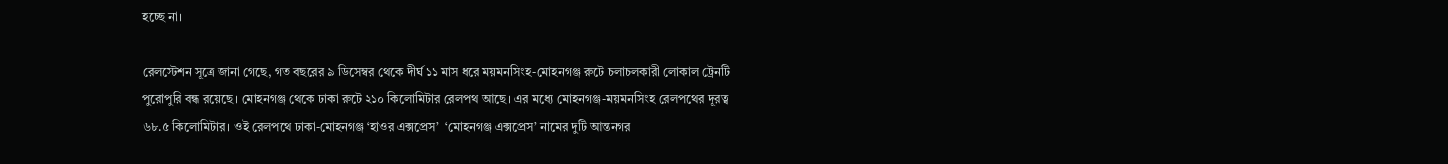হচ্ছে না।

রেলস্টেশন সূত্রে জানা গেছে, গত বছরের ৯ ডিসেম্বর থেকে দীর্ঘ ১১ মাস ধরে ময়মনসিংহ-মোহনগঞ্জ রুটে চলাচলকারী লোকাল ট্রেনটি পুরোপুরি বন্ধ রয়েছে। মোহনগঞ্জ থেকে ঢাকা রুটে ২১০ কিলোমিটার রেলপথ আছে। এর মধ্যে মোহনগঞ্জ-ময়মনসিংহ রেলপথের দূরত্ব ৬৮.৫ কিলোমিটার। ওই রেলপথে ঢাকা-মোহনগঞ্জ ‘হাওর এক্সপ্রেস’  ‘মোহনগঞ্জ এক্সপ্রেস’ নামের দুটি আন্তনগর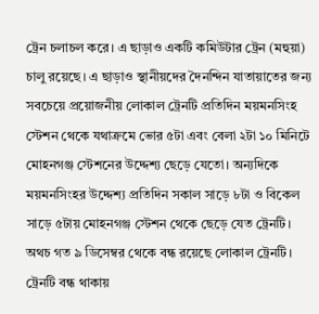ট্রেন চলাচল করে। এ ছাড়াও একটি কমিউটার ট্রেন (মহুয়া) চালু রয়েছে। এ ছাড়াও স্থানীয়দের দৈনন্দিন যাতায়াতের জন্য সবচেয়ে প্রয়োজনীয় লোকাল ট্রেনটি প্রতিদিন ময়মনসিংহ স্টেশন থেকে যথাক্রমে ভোর ৫টা এবং বেলা ২টা ১০ মিনিটে মোহনগঞ্জ স্টেশনের উদ্দেশ্য ছেড়ে যেতো। অন্যদিকে ময়মনসিংহর উদ্দেশ্য প্রতিদিন সকাল সাড়ে ৮টা ও বিকেল সাড়ে ৫টায় মোহনগঞ্জ স্টেশন থেকে ছেড়ে যেত ট্রেনটি। অথচ গত ৯ ডিসেম্বর থেকে বন্ধ রয়েছে লোকাল ট্রেনটি। ট্রেনটি বন্ধ থাকায়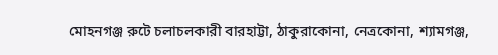মোহনগঞ্জ রুটে চলাচলকারী বারহাট্টা, ঠাকুরাকোনা, নেত্রকোনা, শ্যামগঞ্জ,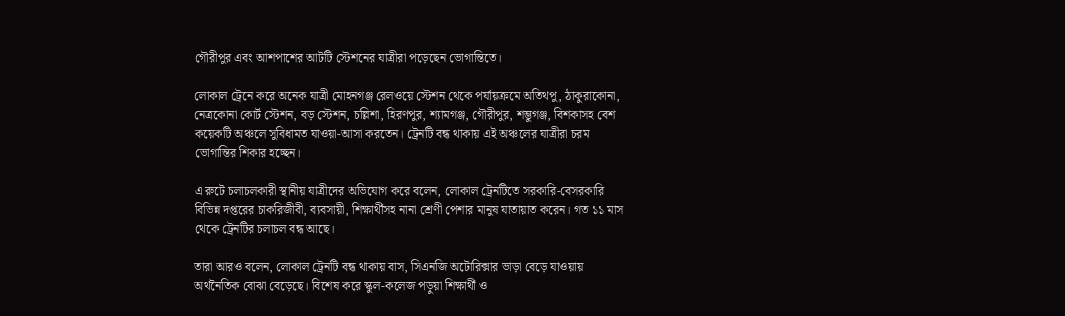গৌরীপুর এবং আশপাশের আটটি স্টেশনের যাত্রীরা পড়েছেন ভোগান্তিতে।

লোকাল ট্রেনে করে অনেক যাত্রী মোহনগঞ্জ রেলওয়ে স্টেশন থেকে পর্যায়ক্রমে অতিথপু, ঠাকুরাকোনা, নেত্রকোনা কোর্ট স্টেশন, বড় স্টেশন, চল্লিশা, হিরণপুর, শ্যামগঞ্জ, গৌরীপুর, শম্ভুগঞ্জ, বিশকাসহ বেশ কয়েকটি অঞ্চলে সুবিধামত যাওয়া-আসা করতেন। ট্রেনটি বন্ধ থাকায় এই অঞ্চলের যাত্রীরা চরম ভোগান্তির শিকার হচ্ছেন।

এ রুটে চলাচলকারী স্থানীয় যাত্রীদের অভিযোগ করে বলেন, লোকাল ট্রেনটিতে সরকারি-বেসরকারি বিভিন্ন দপ্তরের চাকরিজীবী, ব্যবসায়ী, শিক্ষার্থীসহ নানা শ্রেণী পেশার মানুষ যাতায়াত করেন। গত ১১ মাস থেকে ট্রেনটির চলাচল বন্ধ আছে।

তারা আরও বলেন, লোকাল ট্রেনটি বন্ধ থাকায় বাস, সিএনজি অটোরিক্সার ভাড়া বেড়ে যাওয়ায় অর্থনৈতিক বোঝা বেড়েছে। বিশেষ করে স্কুল-কলেজ পড়ুয়া শিক্ষার্থী ও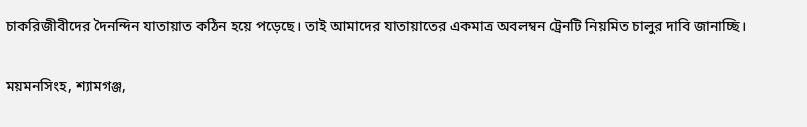চাকরিজীবীদের দৈনন্দিন যাতায়াত কঠিন হয়ে পড়েছে। তাই আমাদের যাতায়াতের একমাত্র অবলম্বন ট্রেনটি নিয়মিত চালুর দাবি জানাচ্ছি।

ময়মনসিংহ, শ্যামগঞ্জ,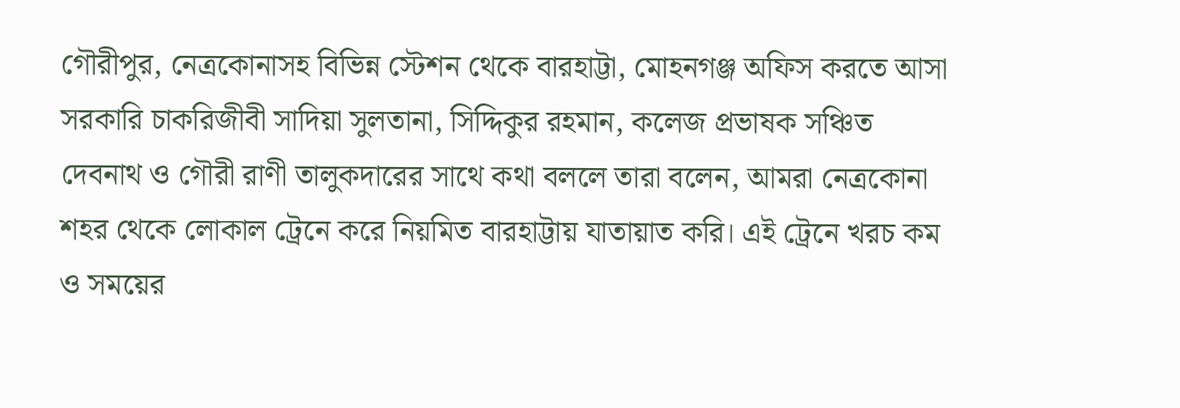গৌরীপুর, নেত্রকোনাসহ বিভিন্ন স্টেশন থেকে বারহাট্টা, মোহনগঞ্জ অফিস করতে আসা সরকারি চাকরিজীবী সাদিয়া সুলতানা, সিদ্দিকুর রহমান, কলেজ প্রভাষক সঞ্চিত দেবনাথ ও গৌরী রাণী তালুকদারের সাথে কথা বললে তারা বলেন, আমরা নেত্রকোনা শহর থেকে লোকাল ট্রেনে করে নিয়মিত বারহাট্টায় যাতায়াত করি। এই ট্রেনে খরচ কম ও সময়ের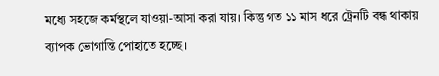মধ্যে সহজে কর্মস্থলে যাওয়া-আসা করা যায়। কিন্তু গত ১১ মাস ধরে ট্রেনটি বন্ধ থাকায় ব্যাপক ভোগান্তি পোহাতে হচ্ছে।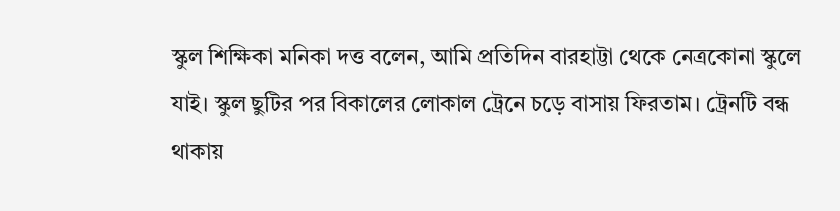স্কুল শিক্ষিকা মনিকা দত্ত বলেন, আমি প্রতিদিন বারহাট্টা থেকে নেত্রকোনা স্কুলে যাই। স্কুল ছুটির পর বিকালের লোকাল ট্রেনে চড়ে বাসায় ফিরতাম। ট্রেনটি বন্ধ থাকায়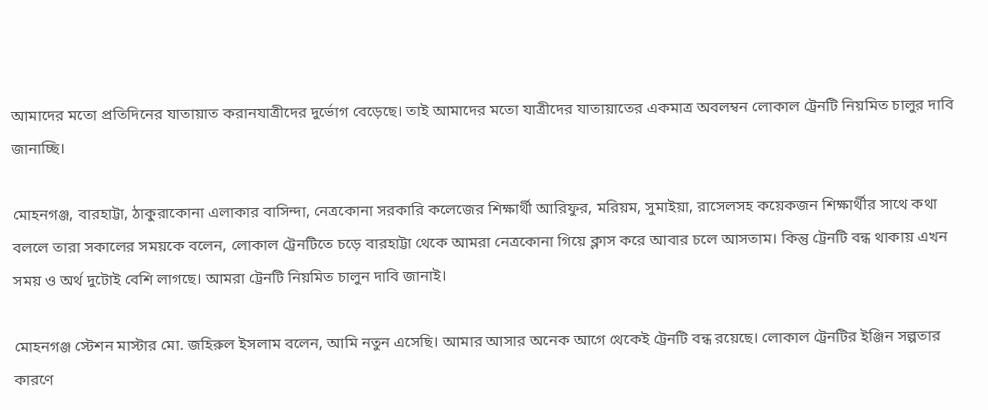আমাদের মতো প্রতিদিনের যাতায়াত করানযাত্রীদের দুর্ভোগ বেড়েছে। তাই আমাদের মতো যাত্রীদের যাতায়াতের একমাত্র অবলম্বন লোকাল ট্রেনটি নিয়মিত চালুর দাবি জানাচ্ছি।

মোহনগঞ্জ, বারহাট্টা, ঠাকুরাকোনা এলাকার বাসিন্দা, নেত্রকোনা সরকারি কলেজের শিক্ষার্থী আরিফুর, মরিয়ম, সুমাইয়া, রাসেলসহ কয়েকজন শিক্ষার্থীর সাথে কথা বললে তারা সকালের সময়কে বলেন, লোকাল ট্রেনটিতে চড়ে বারহাট্টা থেকে আমরা নেত্রকোনা গিয়ে ক্লাস করে আবার চলে আসতাম। কিন্তু ট্রেনটি বন্ধ থাকায় এখন সময় ও অর্থ দুটোই বেশি লাগছে। আমরা ট্রেনটি নিয়মিত চালুন দাবি জানাই।

মোহনগঞ্জ স্টেশন মাস্টার মো. জহিরুল ইসলাম বলেন, আমি নতুন এসেছি। আমার আসার অনেক আগে থেকেই ট্রেনটি বন্ধ রয়েছে। লোকাল ট্রেনটির ইঞ্জিন সল্পতার কারণে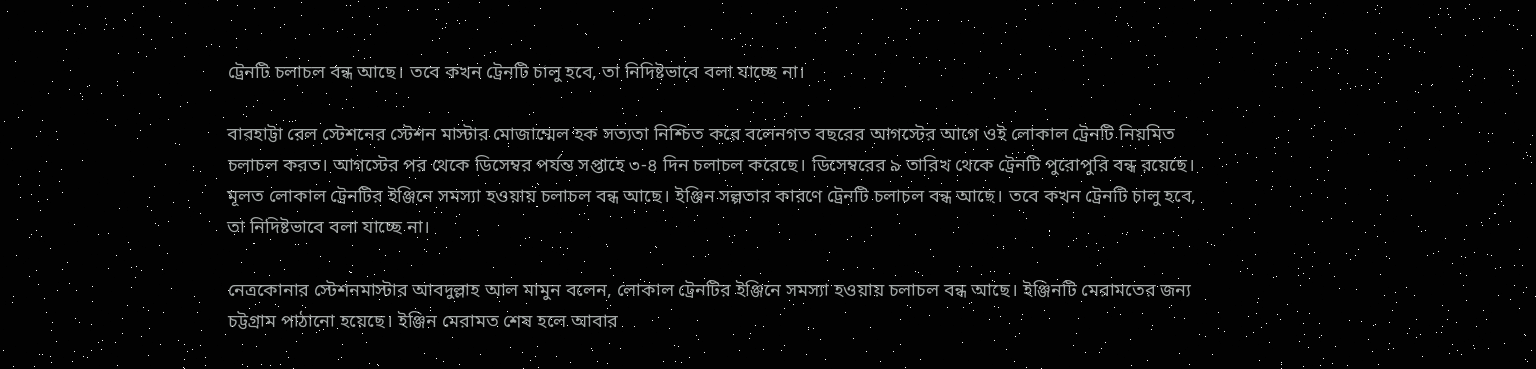ট্রেনটি চলাচল বন্ধ আছে। তবে কখন ট্রেনটি চালু হবে, তা নিদিষ্টভাবে বলা যাচ্ছে না।

বারহাট্টা রেল স্টেশনের স্টেশন মাস্টার মোজাম্মেল হক সত্যতা নিশ্চিত করে বলেনগত বছরের আগস্টের আগে ওই লোকাল ট্রেনটি নিয়মিত চলাচল করত। আগস্টের পর থেকে ডিসেম্বর পর্যন্ত সপ্তাহে ৩-৪ দিন চলাচল করেছে। ডিসেম্বরের ৯ তারিখ থেকে ট্রেনটি পুরোপুরি বন্ধ রয়েছে। মূলত লোকাল ট্রেনটির ইঞ্জিনে সমস্যা হওয়ায় চলাচল বন্ধ আছে। ইঞ্জিন সল্পতার কারণে ট্রেনটি চলাচল বন্ধ আছে। তবে কখন ট্রেনটি চালু হবে, তা নিদিষ্টভাবে বলা যাচ্ছে না।

নেত্রকোনার স্টেশনমাস্টার আবদুল্লাহ আল মামুন বলেন, লোকাল ট্রেনটির ইঞ্জিনে সমস্যা হওয়ায় চলাচল বন্ধ আছে। ইঞ্জিনটি মেরামতের জন্য চট্টগ্রাম পাঠানো হয়েছে। ইঞ্জিন মেরামত শেষ হলে আবার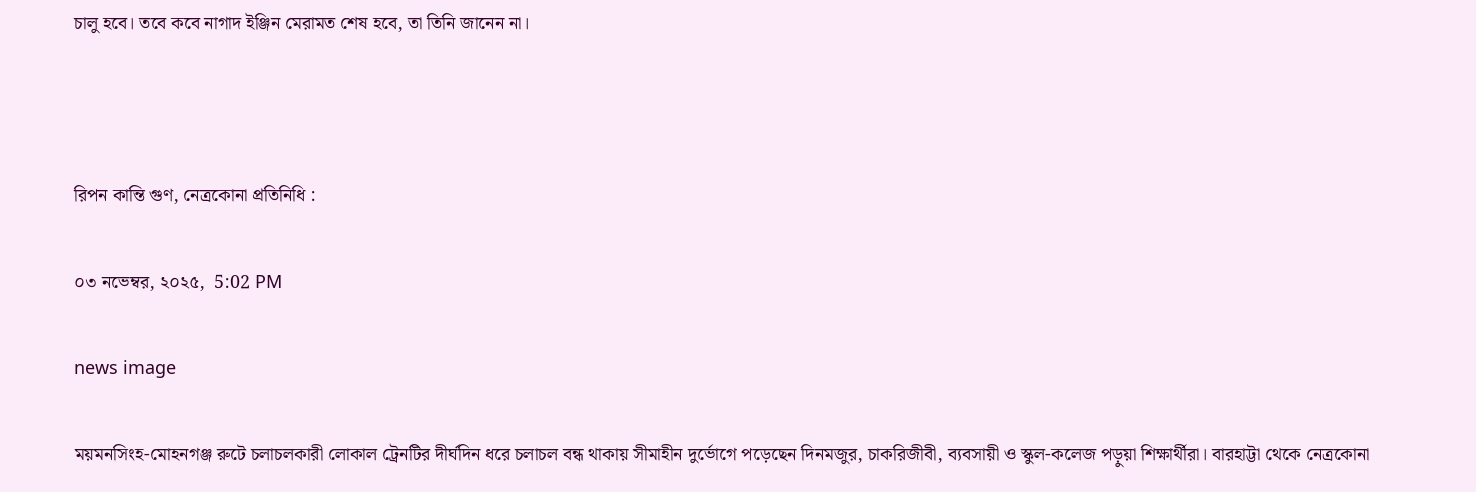চালু হবে। তবে কবে নাগাদ ইঞ্জিন মেরামত শেষ হবে, তা তিনি জানেন না।



রিপন কান্তি গুণ, নেত্রকোনা প্রতিনিধি :

০৩ নভেম্বর, ২০২৫,  5:02 PM

news image

ময়মনসিংহ-মোহনগঞ্জ রুটে চলাচলকারী লোকাল ট্রেনটির দীর্ঘদিন ধরে চলাচল বন্ধ থাকায় সীমাহীন দুর্ভোগে পড়েছেন দিনমজুর, চাকরিজীবী, ব্যবসায়ী ও স্কুল-কলেজ পড়ুয়া শিক্ষার্থীরা। বারহাট্টা থেকে নেত্রকোনা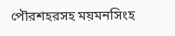পৌরশহরসহ ময়মনসিংহ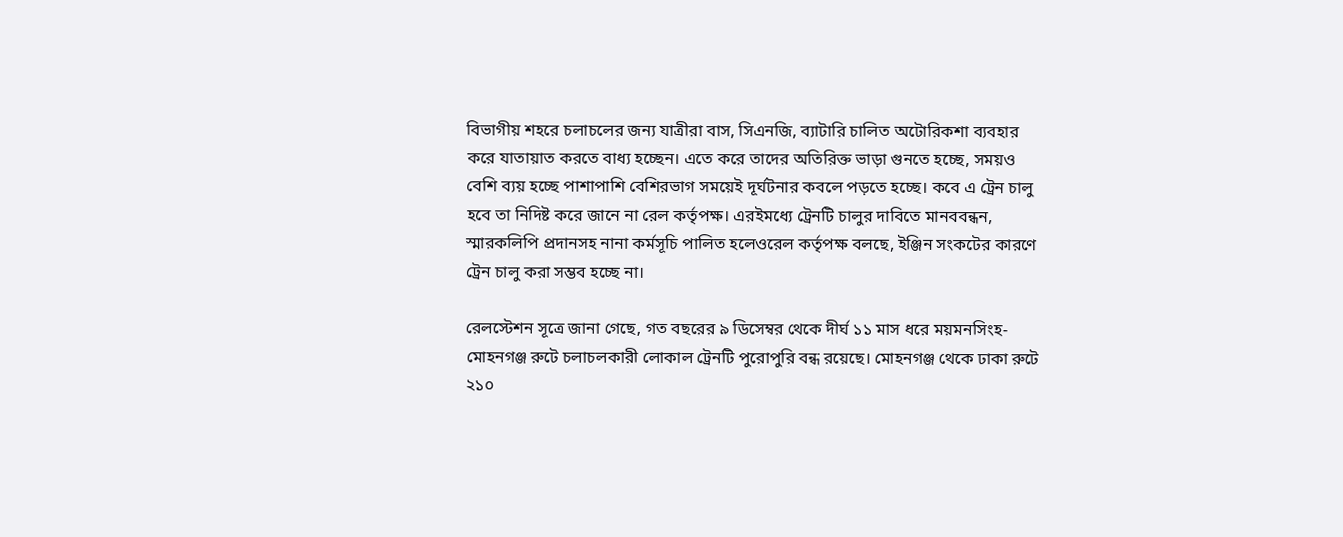বিভাগীয় শহরে চলাচলের জন্য যাত্রীরা বাস, সিএনজি, ব্যাটারি চালিত অটোরিকশা ব্যবহার করে যাতায়াত করতে বাধ্য হচ্ছেন। এতে করে তাদের অতিরিক্ত ভাড়া গুনতে হচ্ছে, সময়ও বেশি ব্যয় হচ্ছে পাশাপাশি বেশিরভাগ সময়েই দূর্ঘটনার কবলে পড়তে হচ্ছে। কবে এ ট্রেন চালু হবে তা নিদিষ্ট করে জানে না রেল কর্তৃপক্ষ। এরইমধ্যে ট্রেনটি চালুর দাবিতে মানববন্ধন, স্মারকলিপি প্রদানসহ নানা কর্মসূচি পালিত হলেওরেল কর্তৃপক্ষ বলছে, ইঞ্জিন সংকটের কারণে ট্রেন চালু করা সম্ভব হচ্ছে না।

রেলস্টেশন সূত্রে জানা গেছে, গত বছরের ৯ ডিসেম্বর থেকে দীর্ঘ ১১ মাস ধরে ময়মনসিংহ-মোহনগঞ্জ রুটে চলাচলকারী লোকাল ট্রেনটি পুরোপুরি বন্ধ রয়েছে। মোহনগঞ্জ থেকে ঢাকা রুটে ২১০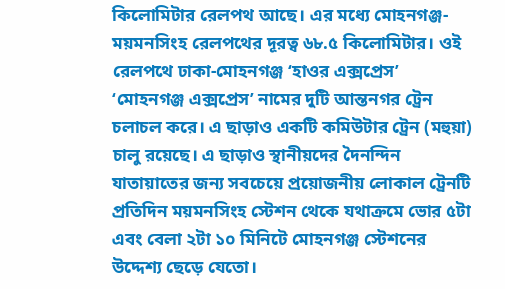কিলোমিটার রেলপথ আছে। এর মধ্যে মোহনগঞ্জ-ময়মনসিংহ রেলপথের দূরত্ব ৬৮.৫ কিলোমিটার। ওই রেলপথে ঢাকা-মোহনগঞ্জ ‘হাওর এক্সপ্রেস’  ‘মোহনগঞ্জ এক্সপ্রেস’ নামের দুটি আন্তনগর ট্রেন চলাচল করে। এ ছাড়াও একটি কমিউটার ট্রেন (মহুয়া) চালু রয়েছে। এ ছাড়াও স্থানীয়দের দৈনন্দিন যাতায়াতের জন্য সবচেয়ে প্রয়োজনীয় লোকাল ট্রেনটি প্রতিদিন ময়মনসিংহ স্টেশন থেকে যথাক্রমে ভোর ৫টা এবং বেলা ২টা ১০ মিনিটে মোহনগঞ্জ স্টেশনের উদ্দেশ্য ছেড়ে যেতো।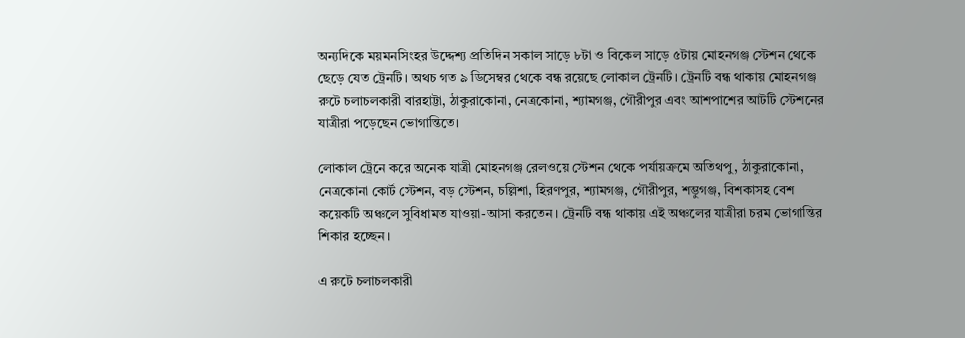অন্যদিকে ময়মনসিংহর উদ্দেশ্য প্রতিদিন সকাল সাড়ে ৮টা ও বিকেল সাড়ে ৫টায় মোহনগঞ্জ স্টেশন থেকে ছেড়ে যেত ট্রেনটি। অথচ গত ৯ ডিসেম্বর থেকে বন্ধ রয়েছে লোকাল ট্রেনটি। ট্রেনটি বন্ধ থাকায় মোহনগঞ্জ রুটে চলাচলকারী বারহাট্টা, ঠাকুরাকোনা, নেত্রকোনা, শ্যামগঞ্জ, গৌরীপুর এবং আশপাশের আটটি স্টেশনের যাত্রীরা পড়েছেন ভোগান্তিতে।

লোকাল ট্রেনে করে অনেক যাত্রী মোহনগঞ্জ রেলওয়ে স্টেশন থেকে পর্যায়ক্রমে অতিথপু, ঠাকুরাকোনা, নেত্রকোনা কোর্ট স্টেশন, বড় স্টেশন, চল্লিশা, হিরণপুর, শ্যামগঞ্জ, গৌরীপুর, শম্ভুগঞ্জ, বিশকাসহ বেশ কয়েকটি অঞ্চলে সুবিধামত যাওয়া-আসা করতেন। ট্রেনটি বন্ধ থাকায় এই অঞ্চলের যাত্রীরা চরম ভোগান্তির শিকার হচ্ছেন।

এ রুটে চলাচলকারী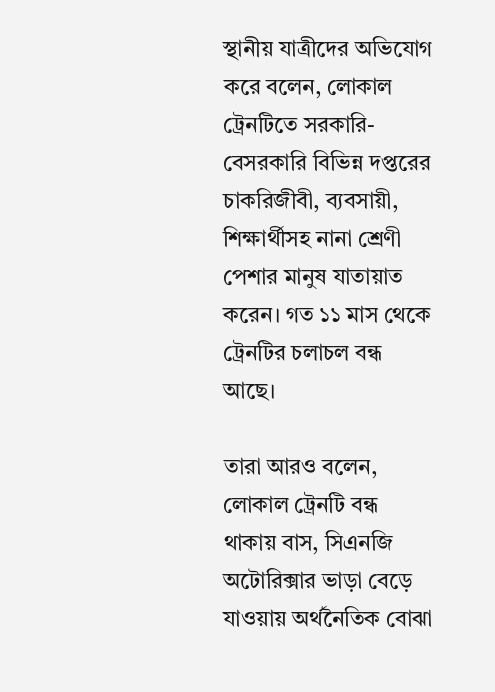স্থানীয় যাত্রীদের অভিযোগ করে বলেন, লোকাল ট্রেনটিতে সরকারি-বেসরকারি বিভিন্ন দপ্তরের চাকরিজীবী, ব্যবসায়ী, শিক্ষার্থীসহ নানা শ্রেণী পেশার মানুষ যাতায়াত করেন। গত ১১ মাস থেকে ট্রেনটির চলাচল বন্ধ আছে।

তারা আরও বলেন, লোকাল ট্রেনটি বন্ধ থাকায় বাস, সিএনজি অটোরিক্সার ভাড়া বেড়ে যাওয়ায় অর্থনৈতিক বোঝা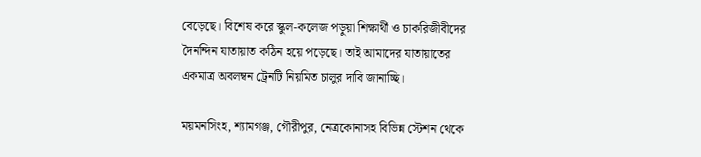বেড়েছে। বিশেষ করে স্কুল-কলেজ পড়ুয়া শিক্ষার্থী ও চাকরিজীবীদের দৈনন্দিন যাতায়াত কঠিন হয়ে পড়েছে। তাই আমাদের যাতায়াতের একমাত্র অবলম্বন ট্রেনটি নিয়মিত চালুর দাবি জানাচ্ছি।

ময়মনসিংহ, শ্যামগঞ্জ, গৌরীপুর, নেত্রকোনাসহ বিভিন্ন স্টেশন থেকে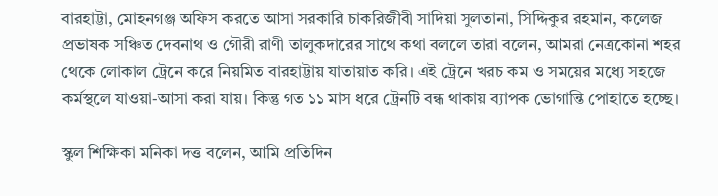বারহাট্টা, মোহনগঞ্জ অফিস করতে আসা সরকারি চাকরিজীবী সাদিয়া সুলতানা, সিদ্দিকুর রহমান, কলেজ প্রভাষক সঞ্চিত দেবনাথ ও গৌরী রাণী তালুকদারের সাথে কথা বললে তারা বলেন, আমরা নেত্রকোনা শহর থেকে লোকাল ট্রেনে করে নিয়মিত বারহাট্টায় যাতায়াত করি। এই ট্রেনে খরচ কম ও সময়ের মধ্যে সহজে কর্মস্থলে যাওয়া-আসা করা যায়। কিন্তু গত ১১ মাস ধরে ট্রেনটি বন্ধ থাকায় ব্যাপক ভোগান্তি পোহাতে হচ্ছে।

স্কুল শিক্ষিকা মনিকা দত্ত বলেন, আমি প্রতিদিন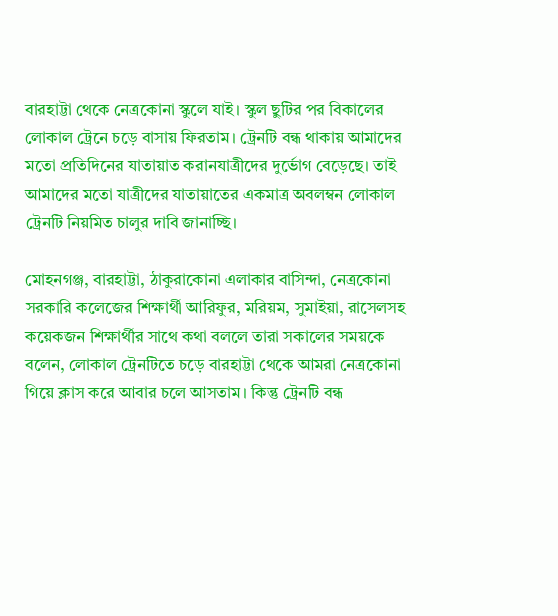বারহাট্টা থেকে নেত্রকোনা স্কুলে যাই। স্কুল ছুটির পর বিকালের লোকাল ট্রেনে চড়ে বাসায় ফিরতাম। ট্রেনটি বন্ধ থাকায় আমাদের মতো প্রতিদিনের যাতায়াত করানযাত্রীদের দুর্ভোগ বেড়েছে। তাই আমাদের মতো যাত্রীদের যাতায়াতের একমাত্র অবলম্বন লোকাল ট্রেনটি নিয়মিত চালুর দাবি জানাচ্ছি।

মোহনগঞ্জ, বারহাট্টা, ঠাকুরাকোনা এলাকার বাসিন্দা, নেত্রকোনা সরকারি কলেজের শিক্ষার্থী আরিফুর, মরিয়ম, সুমাইয়া, রাসেলসহ কয়েকজন শিক্ষার্থীর সাথে কথা বললে তারা সকালের সময়কে বলেন, লোকাল ট্রেনটিতে চড়ে বারহাট্টা থেকে আমরা নেত্রকোনা গিয়ে ক্লাস করে আবার চলে আসতাম। কিন্তু ট্রেনটি বন্ধ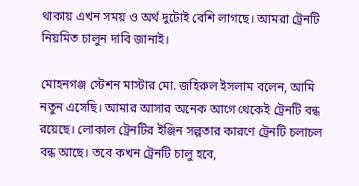থাকায় এখন সময় ও অর্থ দুটোই বেশি লাগছে। আমরা ট্রেনটি নিয়মিত চালুন দাবি জানাই।

মোহনগঞ্জ স্টেশন মাস্টার মো. জহিরুল ইসলাম বলেন, আমি নতুন এসেছি। আমার আসার অনেক আগে থেকেই ট্রেনটি বন্ধ রয়েছে। লোকাল ট্রেনটির ইঞ্জিন সল্পতার কারণে ট্রেনটি চলাচল বন্ধ আছে। তবে কখন ট্রেনটি চালু হবে,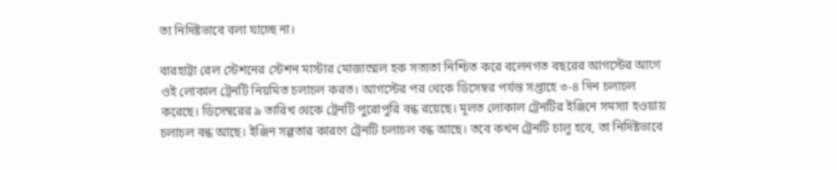তা নিদিষ্টভাবে বলা যাচ্ছে না।

বারহাট্টা রেল স্টেশনের স্টেশন মাস্টার মোজাম্মেল হক সত্যতা নিশ্চিত করে বলেনগত বছরের আগস্টের আগে ওই লোকাল ট্রেনটি নিয়মিত চলাচল করত। আগস্টের পর থেকে ডিসেম্বর পর্যন্ত সপ্তাহে ৩-৪ দিন চলাচল করেছে। ডিসেম্বরের ৯ তারিখ থেকে ট্রেনটি পুরোপুরি বন্ধ রয়েছে। মূলত লোকাল ট্রেনটির ইঞ্জিনে সমস্যা হওয়ায় চলাচল বন্ধ আছে। ইঞ্জিন সল্পতার কারণে ট্রেনটি চলাচল বন্ধ আছে। তবে কখন ট্রেনটি চালু হবে, তা নিদিষ্টভাবে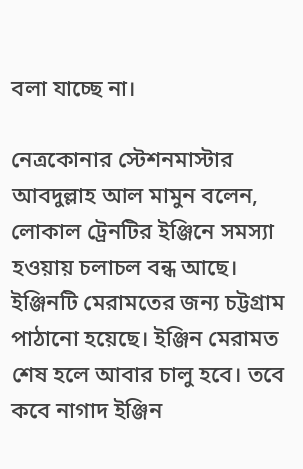বলা যাচ্ছে না।

নেত্রকোনার স্টেশনমাস্টার আবদুল্লাহ আল মামুন বলেন, লোকাল ট্রেনটির ইঞ্জিনে সমস্যা হওয়ায় চলাচল বন্ধ আছে। ইঞ্জিনটি মেরামতের জন্য চট্টগ্রাম পাঠানো হয়েছে। ইঞ্জিন মেরামত শেষ হলে আবার চালু হবে। তবে কবে নাগাদ ইঞ্জিন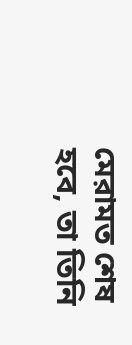মেরামত শেষ হবে, তা তিনি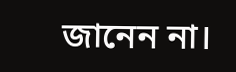জানেন না।